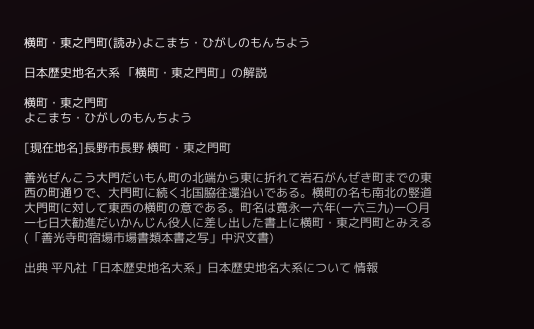横町・東之門町(読み)よこまち・ひがしのもんちよう

日本歴史地名大系 「横町・東之門町」の解説

横町・東之門町
よこまち・ひがしのもんちよう

[現在地名]長野市長野 横町・東之門町

善光ぜんこう大門だいもん町の北端から東に折れて岩石がんぜき町までの東西の町通りで、大門町に続く北国脇往還沿いである。横町の名も南北の竪道大門町に対して東西の横町の意である。町名は寛永一六年(一六三九)一〇月一七日大勧進だいかんじん役人に差し出した書上に横町・東之門町とみえる(「善光寺町宿場市場書類本書之写」中沢文書)

出典 平凡社「日本歴史地名大系」日本歴史地名大系について 情報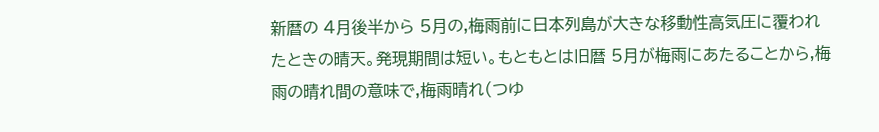新暦の 4月後半から 5月の,梅雨前に日本列島が大きな移動性高気圧に覆われたときの晴天。発現期間は短い。もともとは旧暦 5月が梅雨にあたることから,梅雨の晴れ間の意味で,梅雨晴れ(つゆ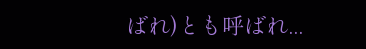ばれ)とも呼ばれ...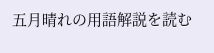五月晴れの用語解説を読む